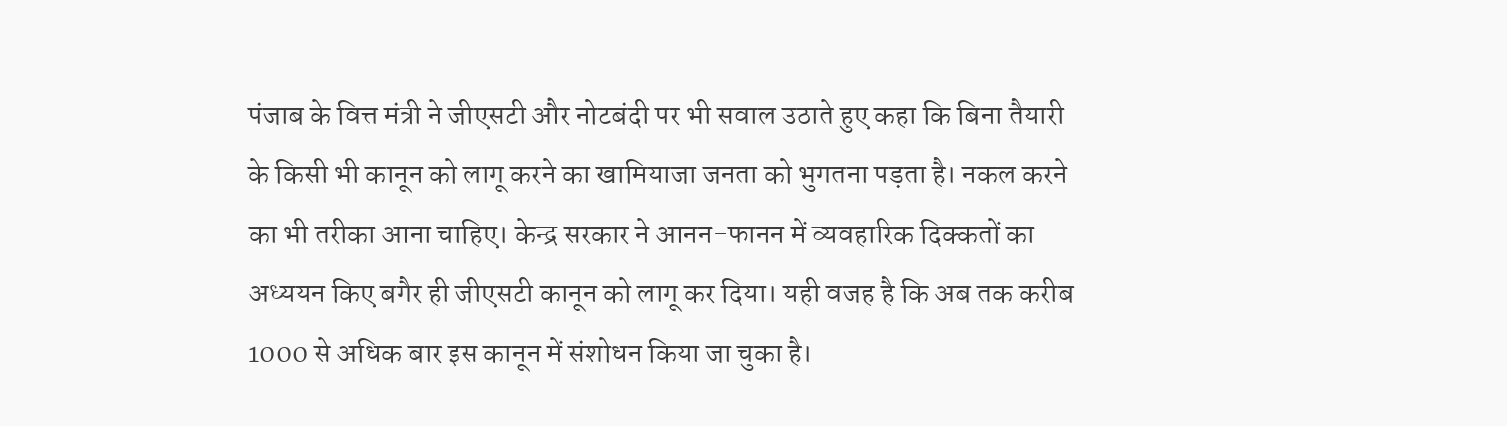पंजाब के वित्त मंत्री ने जीएसटी और नोटबंदी पर भी सवाल उठाते हुए कहा कि बिना तैयारी के किसी भी कानून को लागू करने का खामियाजा जनता को भुगतना पड़ता है। नकल करने का भी तरीका आना चाहिए। केन्द्र सरकार ने आनन-फानन में व्यवहारिक दिक्कतों का अध्ययन किए बगैर ही जीएसटी कानून को लागू कर दिया। यही वजह है कि अब तक करीब 1000 से अधिक बार इस कानून में संशोधन किया जा चुका है।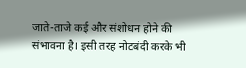जाते-ताजे कई और संशोधन होने की संभावना है। इसी तरह नोटबंदी करके भी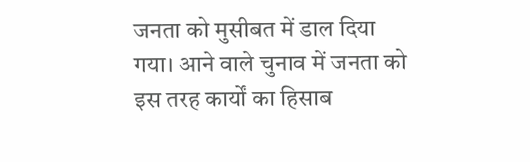जनता को मुसीबत में डाल दिया गया। आने वाले चुनाव में जनता को इस तरह कार्यों का हिसाब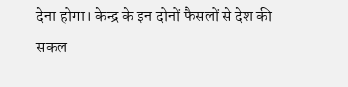देना होगा। केन्द्र के इन दोनों फैसलों से देश की सकल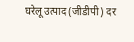घरेलू उत्पाद (जीडीपी) दर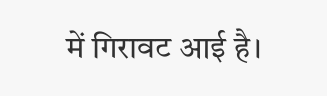में गिरावट आई है।